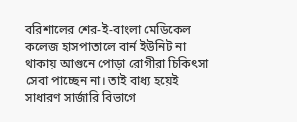বরিশালের শের-ই-বাংলা মেডিকেল কলেজ হাসপাতালে বার্ন ইউনিট না থাকায় আগুনে পোড়া রোগীরা চিকিৎসা সেবা পাচ্ছেন না। তাই বাধ্য হয়েই সাধারণ সার্জারি বিভাগে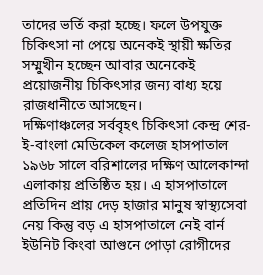তাদের ভর্তি করা হচ্ছে। ফলে উপযুক্ত চিকিৎসা না পেয়ে অনেকই স্থায়ী ক্ষতির সম্মুখীন হচ্ছেন আবার অনেকেই প্রয়োজনীয় চিকিৎসার জন্য বাধ্য হয়ে রাজধানীতে আসছেন।
দক্ষিণাঞ্চলের সর্ববৃহৎ চিকিৎসা কেন্দ্র শের-ই-বাংলা মেডিকেল কলেজ হাসপাতাল ১৯৬৮ সালে বরিশালের দক্ষিণ আলেকান্দা এলাকায় প্রতিষ্ঠিত হয়। এ হাসপাতালে প্রতিদিন প্রায় দেড় হাজার মানুষ স্বাস্থ্যসেবা নেয় কিন্তু বড় এ হাসপাতালে নেই বার্ন ইউনিট কিংবা আগুনে পোড়া রোগীদের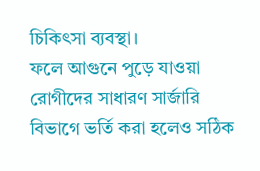চিকিৎসা ব্যবস্থা।
ফলে আগুনে পুড়ে যাওয়া রোগীদের সাধারণ সার্জারি বিভাগে ভর্তি করা হলেও সঠিক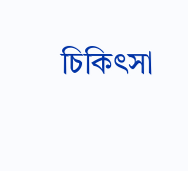চিকিৎসা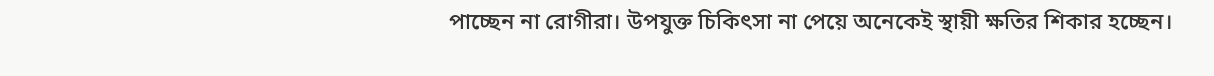পাচ্ছেন না রোগীরা। উপযুক্ত চিকিৎসা না পেয়ে অনেকেই স্থায়ী ক্ষতির শিকার হচ্ছেন।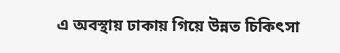এ অবস্থায় ঢাকায় গিয়ে উন্নত চিকিৎসা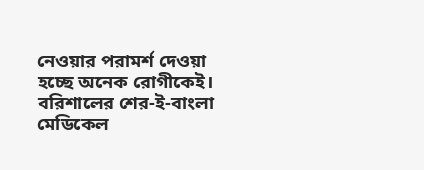নেওয়ার পরামর্শ দেওয়া হচ্ছে অনেক রোগীকেই।
বরিশালের শের-ই-বাংলা মেডিকেল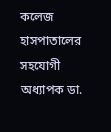কলেজ হাসপাতালের সহযোগী অধ্যাপক ডা.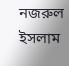নজরুল ইসলাম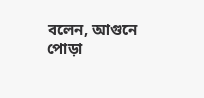বলেন, আগুনে পোড়া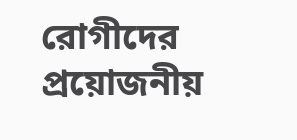রোগীদের প্রয়োজনীয়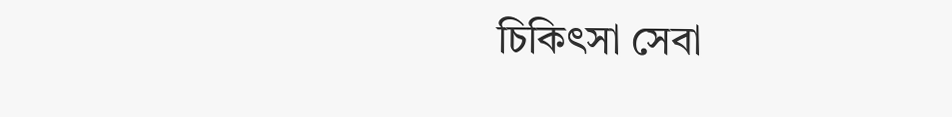চিকিৎসা সেবা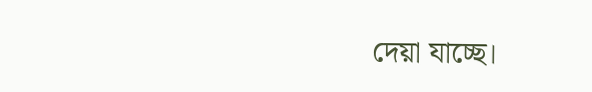দেয়া যাচ্ছে।